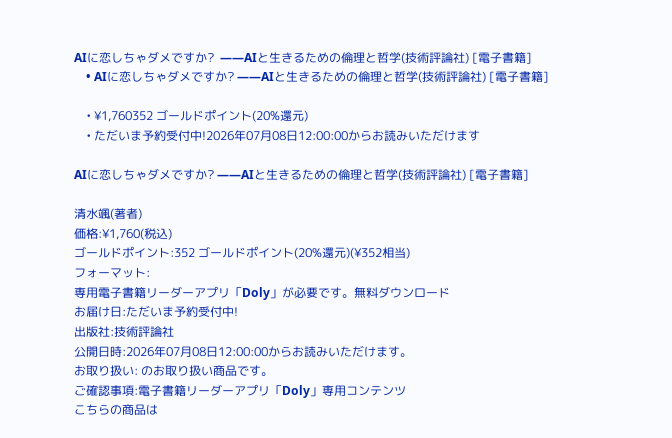AIに恋しちゃダメですか?  ――AIと生きるための倫理と哲学(技術評論社) [電子書籍]
    • AIに恋しちゃダメですか? ――AIと生きるための倫理と哲学(技術評論社) [電子書籍]

    • ¥1,760352 ゴールドポイント(20%還元)
    • ただいま予約受付中!2026年07月08日12:00:00からお読みいただけます

AIに恋しちゃダメですか? ――AIと生きるための倫理と哲学(技術評論社) [電子書籍]

清水颯(著者)
価格:¥1,760(税込)
ゴールドポイント:352 ゴールドポイント(20%還元)(¥352相当)
フォーマット:
専用電子書籍リーダーアプリ「Doly」が必要です。無料ダウンロード
お届け日:ただいま予約受付中!
出版社:技術評論社
公開日時:2026年07月08日12:00:00からお読みいただけます。
お取り扱い: のお取り扱い商品です。
ご確認事項:電子書籍リーダーアプリ「Doly」専用コンテンツ
こちらの商品は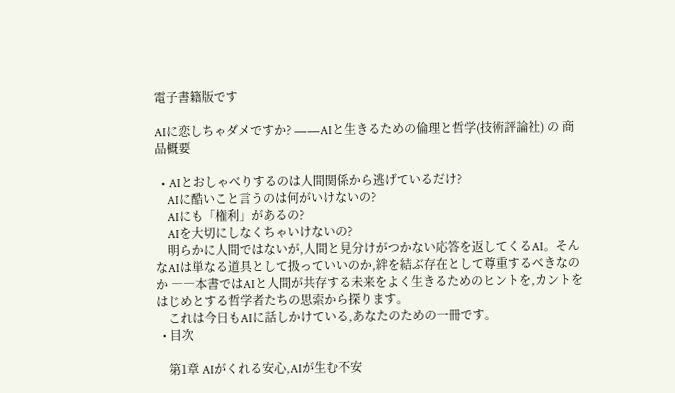電子書籍版です

AIに恋しちゃダメですか? ――AIと生きるための倫理と哲学(技術評論社) の 商品概要

  • AIとおしゃべりするのは人間関係から逃げているだけ?
    AIに酷いこと言うのは何がいけないの?
    AIにも「権利」があるの?
    AIを大切にしなくちゃいけないの?
    明らかに人間ではないが,人間と見分けがつかない応答を返してくるAI。そんなAIは単なる道具として扱っていいのか,絆を結ぶ存在として尊重するべきなのか ――本書ではAIと人間が共存する未来をよく生きるためのヒントを,カントをはじめとする哲学者たちの思索から探ります。
    これは今日もAIに話しかけている,あなたのための一冊です。
  • 目次

    第1章 AIがくれる安心,AIが生む不安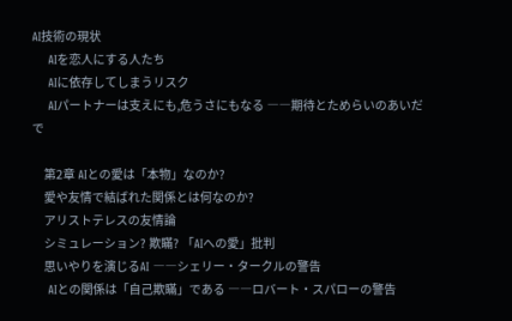AI技術の現状
    AIを恋人にする人たち
    AIに依存してしまうリスク
    AIパートナーは支えにも,危うさにもなる ――期待とためらいのあいだで

    第2章 AIとの愛は「本物」なのか?
    愛や友情で結ばれた関係とは何なのか?
    アリストテレスの友情論
    シミュレーション? 欺瞞? 「AIへの愛」批判
    思いやりを演じるAI ――シェリー・タークルの警告
    AIとの関係は「自己欺瞞」である ――ロバート・スパローの警告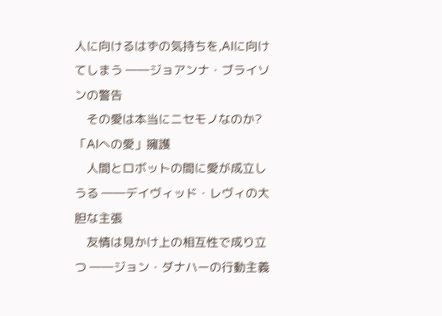人に向けるはずの気持ちを,AIに向けてしまう ――ジョアンナ・ブライソンの警告
    その愛は本当にニセモノなのか? 「AIへの愛」擁護
    人間とロボットの間に愛が成立しうる ――デイヴィッド・レヴィの大胆な主張
    友情は見かけ上の相互性で成り立つ ――ジョン・ダナハーの行動主義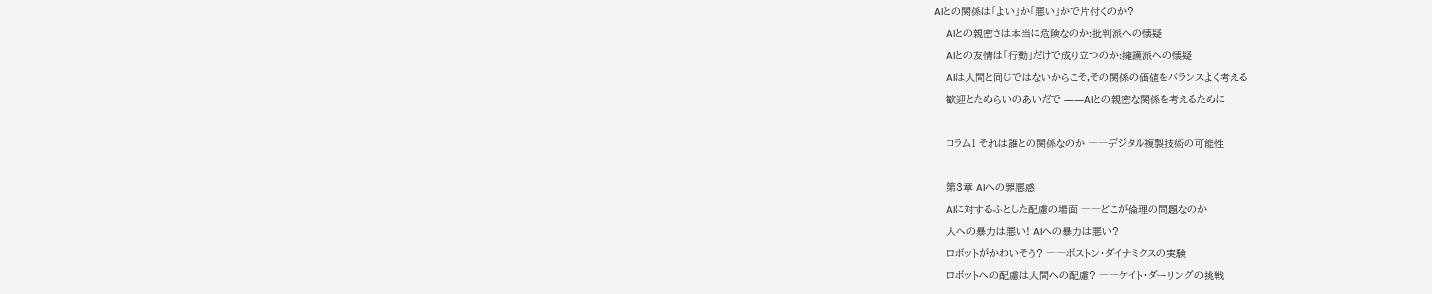AIとの関係は「よい」か「悪い」かで片付くのか?
    AIとの親密さは本当に危険なのか:批判派への懐疑
    AIとの友情は「行動」だけで成り立つのか:擁護派への懐疑
    AIは人間と同じではないからこそ,その関係の価値をバランスよく考える
    歓迎とためらいのあいだで ――AIとの親密な関係を考えるために

    コラム1 それは誰との関係なのか ――デジタル複製技術の可能性

    第3章 AIへの罪悪感
    AIに対するふとした配慮の場面 ――どこが倫理の問題なのか
    人への暴力は悪い! AIへの暴力は悪い?
    ロボットがかわいそう? ――ボストン・ダイナミクスの実験
    ロボットへの配慮は人間への配慮? ――ケイト・ダーリングの挑戦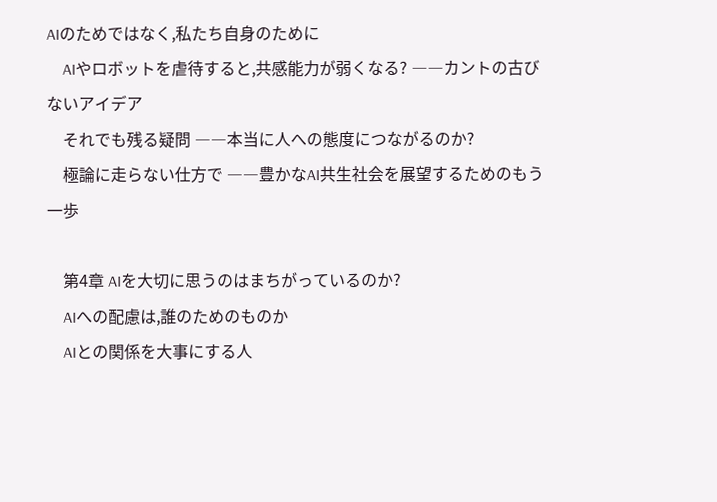AIのためではなく,私たち自身のために
    AIやロボットを虐待すると,共感能力が弱くなる? ――カントの古びないアイデア
    それでも残る疑問 ――本当に人への態度につながるのか?
    極論に走らない仕方で ――豊かなAI共生社会を展望するためのもう一歩

    第4章 AIを大切に思うのはまちがっているのか?
    AIへの配慮は,誰のためのものか
    AIとの関係を大事にする人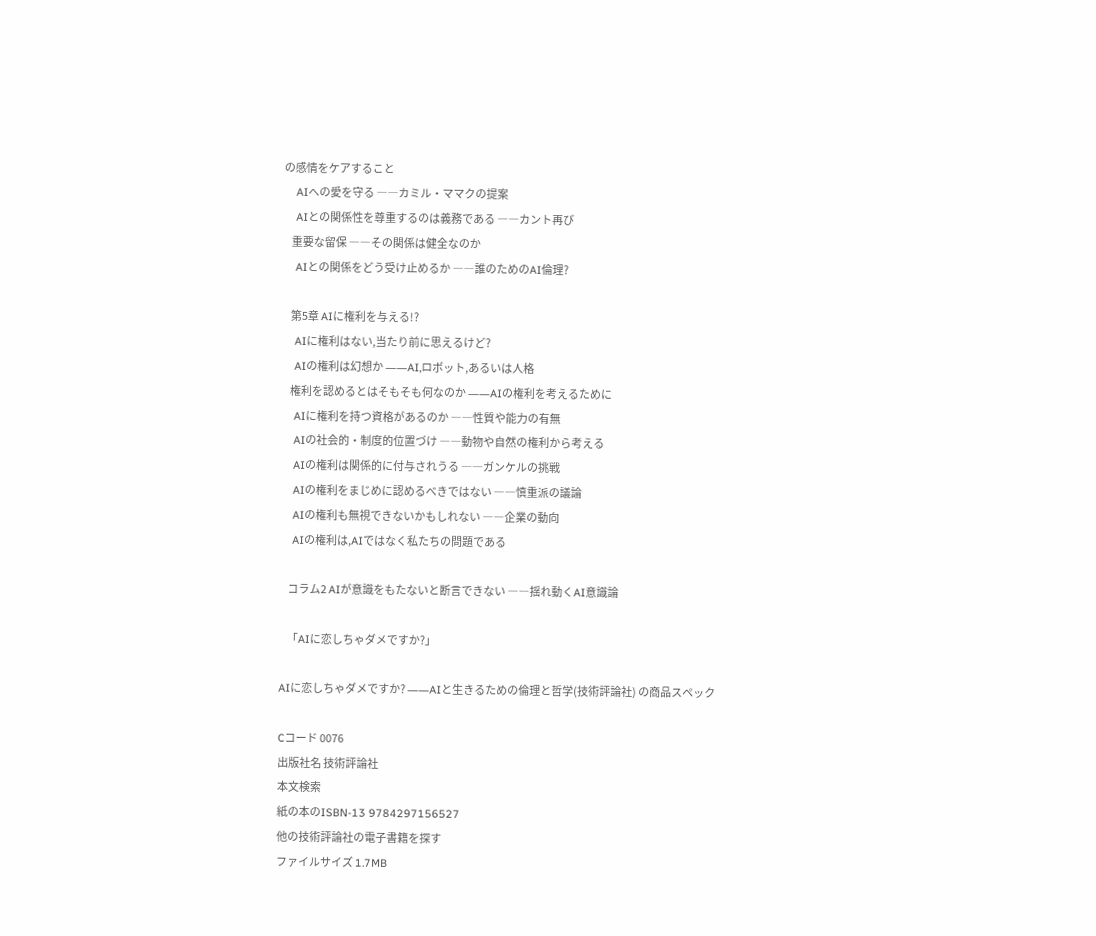の感情をケアすること
    AIへの愛を守る ――カミル・ママクの提案
    AIとの関係性を尊重するのは義務である ――カント再び
    重要な留保 ――その関係は健全なのか
    AIとの関係をどう受け止めるか ――誰のためのAI倫理?

    第5章 AIに権利を与える!?
    AIに権利はない,当たり前に思えるけど?
    AIの権利は幻想か ――AI,ロボット,あるいは人格
    権利を認めるとはそもそも何なのか ――AIの権利を考えるために
    AIに権利を持つ資格があるのか ――性質や能力の有無
    AIの社会的・制度的位置づけ ――動物や自然の権利から考える
    AIの権利は関係的に付与されうる ――ガンケルの挑戦
    AIの権利をまじめに認めるべきではない ――慎重派の議論
    AIの権利も無視できないかもしれない ――企業の動向
    AIの権利は,AIではなく私たちの問題である

    コラム2 AIが意識をもたないと断言できない ――揺れ動くAI意識論

    「AIに恋しちゃダメですか?」

AIに恋しちゃダメですか? ――AIと生きるための倫理と哲学(技術評論社) の商品スペック

Cコード 0076
出版社名 技術評論社
本文検索
紙の本のISBN-13 9784297156527
他の技術評論社の電子書籍を探す
ファイルサイズ 1.7MB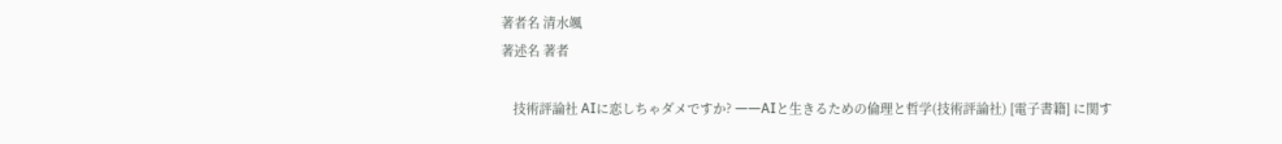著者名 清水颯
著述名 著者

    技術評論社 AIに恋しちゃダメですか? ――AIと生きるための倫理と哲学(技術評論社) [電子書籍] に関す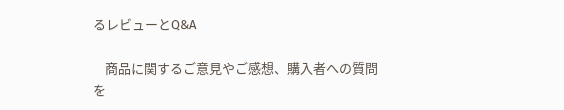るレビューとQ&A

    商品に関するご意見やご感想、購入者への質問を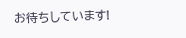お待ちしています!